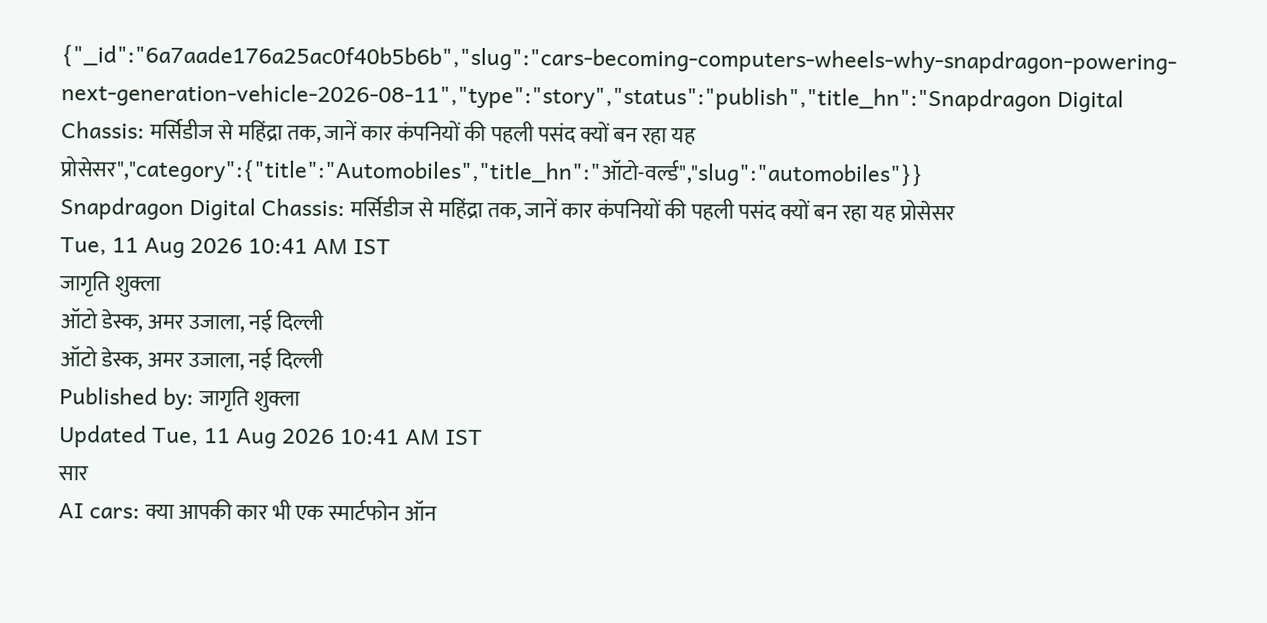{"_id":"6a7aade176a25ac0f40b5b6b","slug":"cars-becoming-computers-wheels-why-snapdragon-powering-next-generation-vehicle-2026-08-11","type":"story","status":"publish","title_hn":"Snapdragon Digital Chassis: मर्सिडीज से महिंद्रा तक, जानें कार कंपनियों की पहली पसंद क्यों बन रहा यह प्रोसेसर","category":{"title":"Automobiles","title_hn":"ऑटो-वर्ल्ड","slug":"automobiles"}}
Snapdragon Digital Chassis: मर्सिडीज से महिंद्रा तक, जानें कार कंपनियों की पहली पसंद क्यों बन रहा यह प्रोसेसर
Tue, 11 Aug 2026 10:41 AM IST
जागृति शुक्ला
ऑटो डेस्क, अमर उजाला, नई दिल्ली
ऑटो डेस्क, अमर उजाला, नई दिल्ली
Published by: जागृति शुक्ला
Updated Tue, 11 Aug 2026 10:41 AM IST
सार
AI cars: क्या आपकी कार भी एक स्मार्टफोन ऑन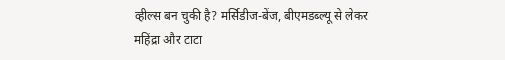व्हील्स बन चुकी है? मर्सिडीज-बेंज, बीएमडब्ल्यू से लेकर महिंद्रा और टाटा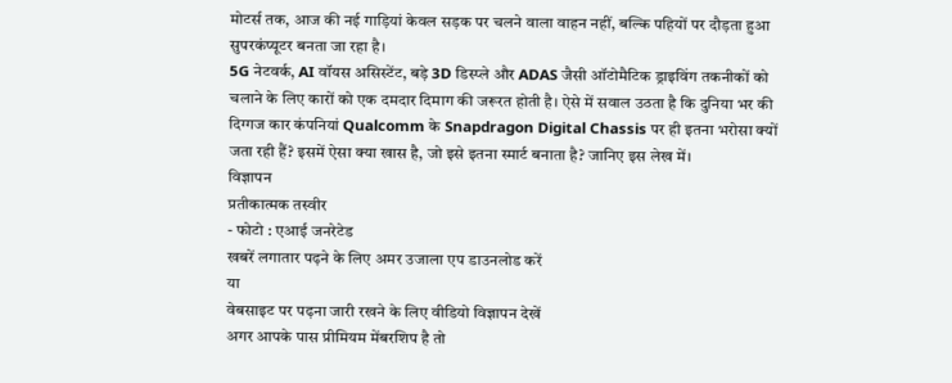मोटर्स तक, आज की नई गाड़ियां केवल सड़क पर चलने वाला वाहन नहीं, बल्कि पहियों पर दौड़ता हुआ सुपरकंप्यूटर बनता जा रहा है।
5G नेटवर्क, AI वॉयस असिस्टेंट, बड़े 3D डिस्प्ले और ADAS जैसी ऑटोमैटिक ड्राइविंग तकनीकों को चलाने के लिए कारों को एक दमदार दिमाग की जरूरत होती है। ऐसे में सवाल उठता है कि दुनिया भर की दिग्गज कार कंपनियां Qualcomm के Snapdragon Digital Chassis पर ही इतना भरोसा क्यों जता रही हैं? इसमें ऐसा क्या खास है, जो इसे इतना स्मार्ट बनाता है? जानिए इस लेख में।
विज्ञापन
प्रतीकात्मक तस्वीर
- फोटो : एआई जनरेटेड
खबरें लगातार पढ़ने के लिए अमर उजाला एप डाउनलोड करें
या
वेबसाइट पर पढ़ना जारी रखने के लिए वीडियो विज्ञापन देखें
अगर आपके पास प्रीमियम मेंबरशिप है तो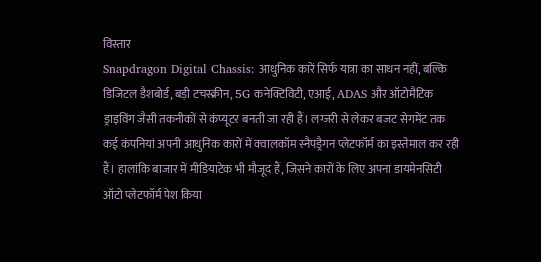विस्तार
Snapdragon Digital Chassis: आधुनिक कारें सिर्फ यात्रा का साधन नहीं, बल्कि डिजिटल डैशबोर्ड, बड़ी टचस्क्रीन, 5G कनेक्टिविटी, एआई, ADAS और ऑटोमैटिक ड्राइविंग जैसी तकनीकों से कंप्यूटर बनती जा रही हैं। लग्जरी से लेकर बजट सेगमेंट तक कई कंपनियां अपनी आधुनिक कारों में क्वालकॉम स्नैपड्रैगन प्लेटफॉर्म का इस्तेमाल कर रही हैं। हालांकि बाजार में मीडियाटेक भी मौजूद हैं, जिसने कारों के लिए अपना डायमेनसिटी ऑटो प्लेटफॉर्म पेश किया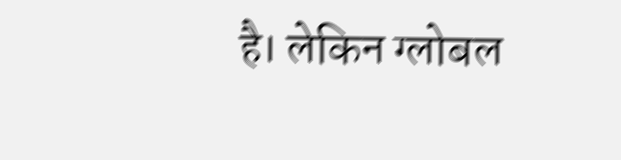है। लेकिन ग्लोबल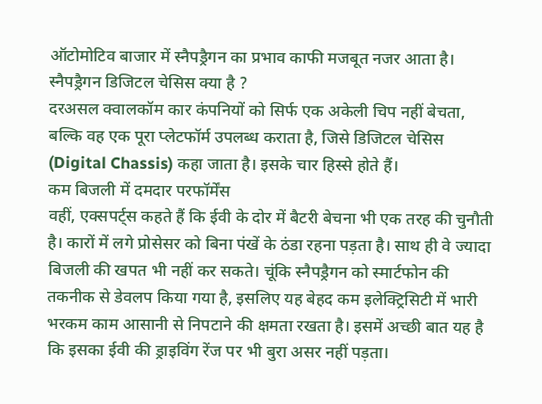ऑटोमोटिव बाजार में स्नैपड्रैगन का प्रभाव काफी मजबूत नजर आता है।
स्नैपड्रैगन डिजिटल चेसिस क्या है ?
दरअसल क्वालकॉम कार कंपनियों को सिर्फ एक अकेली चिप नहीं बेचता, बल्कि वह एक पूरा प्लेटफॉर्म उपलब्ध कराता है, जिसे डिजिटल चेसिस (Digital Chassis) कहा जाता है। इसके चार हिस्से होते हैं।
कम बिजली में दमदार परफॉर्मेंस
वहीं, एक्सपर्ट्स कहते हैं कि ईवी के दोर में बैटरी बेचना भी एक तरह की चुनौती है। कारों में लगे प्रोसेसर को बिना पंखें के ठंडा रहना पड़ता है। साथ ही वे ज्यादा बिजली की खपत भी नहीं कर सकते। चूंकि स्नैपड्रैगन को स्मार्टफोन की तकनीक से डेवलप किया गया है, इसलिए यह बेहद कम इलेक्ट्रिसिटी में भारी भरकम काम आसानी से निपटाने की क्षमता रखता है। इसमें अच्छी बात यह है कि इसका ईवी की ड्राइविंग रेंज पर भी बुरा असर नहीं पड़ता।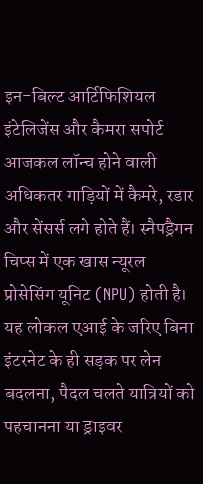इन-बिल्ट आर्टिफिशियल इंटेलिजेंस और कैमरा सपोर्ट
आजकल लॉन्च होने वाली अधिकतर गाड़ियों में कैमरे, रडार और सेंसर्स लगे होते हैं। स्नैपड्रैगन चिप्स में एक खास न्यूरल प्रोसेसिंग यूनिट (NPU) होती है। यह लोकल एआई के जरिए बिना इंटरनेट के ही सड़क पर लेन बदलना, पैदल चलते यात्रियों को पहचानना या ड्राइवर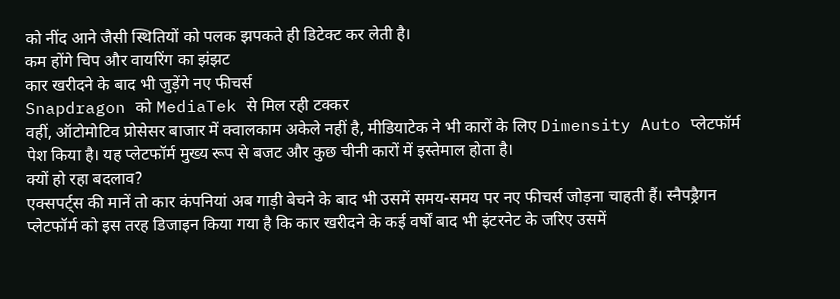को नींद आने जैसी स्थितियों को पलक झपकते ही डिटेक्ट कर लेती है।
कम होंगे चिप और वायरिंग का झंझट
कार खरीदने के बाद भी जुड़ेंगे नए फीचर्स
Snapdragon को MediaTek से मिल रही टक्कर
वहीं, ऑटोमोटिव प्रोसेसर बाजार में क्वालकाम अकेले नहीं है, मीडियाटेक ने भी कारों के लिए Dimensity Auto प्लेटफॉर्म पेश किया है। यह प्लेटफॉर्म मुख्य रूप से बजट और कुछ चीनी कारों में इस्तेमाल होता है।
क्यों हो रहा बदलाव?
एक्सपर्ट्स की मानें तो कार कंपनियां अब गाड़ी बेचने के बाद भी उसमें समय-समय पर नए फीचर्स जोड़ना चाहती हैं। स्नैपड्रैगन प्लेटफॉर्म को इस तरह डिजाइन किया गया है कि कार खरीदने के कई वर्षों बाद भी इंटरनेट के जरिए उसमें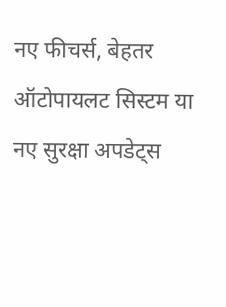नए फीचर्स, बेहतर ऑटोपायलट सिस्टम या नए सुरक्षा अपडेट्स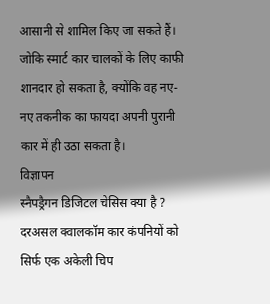आसानी से शामिल किए जा सकते हैं। जोकि स्मार्ट कार चालकों के लिए काफी शानदार हो सकता है, क्योंकि वह नए-नए तकनीक का फायदा अपनी पुरानी कार में ही उठा सकता है।
विज्ञापन
स्नैपड्रैगन डिजिटल चेसिस क्या है ?
दरअसल क्वालकॉम कार कंपनियों को सिर्फ एक अकेली चिप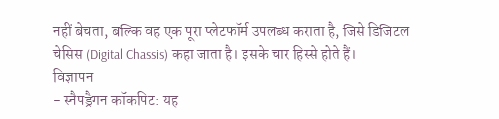नहीं बेचता, बल्कि वह एक पूरा प्लेटफॉर्म उपलब्ध कराता है, जिसे डिजिटल चेसिस (Digital Chassis) कहा जाता है। इसके चार हिस्से होते हैं।
विज्ञापन
- स्नैपड्रैगन कॉकपिट: यह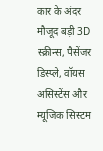कार के अंदर मौजूद बड़ी 3D स्क्रीन्स, पैसेंजर डिस्प्ले, वॉयस असिस्टेंस और म्यूजिक सिस्टम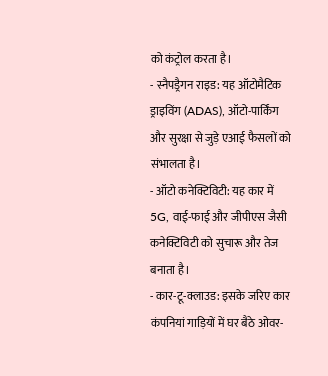को कंट्रोल करता है।
- स्नैपड्रैगन राइड: यह ऑटोमैटिक ड्राइविंग (ADAS), ऑटो-पार्किंग और सुरक्षा से जुड़े एआई फैसलों को संभालता है।
- ऑटो कनेक्टिविटी: यह कार में 5G, वाई-फाई और जीपीएस जैसी कनेक्टिविटी को सुचारू और तेज बनाता है।
- कार-टू-क्लाउड: इसके जरिए कार कंपनियां गाड़ियों में घर बैठे ओवर-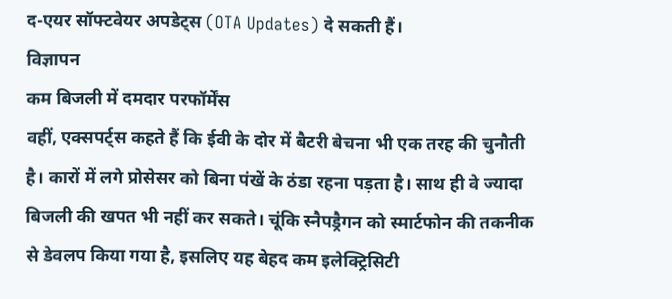द-एयर सॉफ्टवेयर अपडेट्स (OTA Updates) दे सकती हैं।
विज्ञापन
कम बिजली में दमदार परफॉर्मेंस
वहीं, एक्सपर्ट्स कहते हैं कि ईवी के दोर में बैटरी बेचना भी एक तरह की चुनौती है। कारों में लगे प्रोसेसर को बिना पंखें के ठंडा रहना पड़ता है। साथ ही वे ज्यादा बिजली की खपत भी नहीं कर सकते। चूंकि स्नैपड्रैगन को स्मार्टफोन की तकनीक से डेवलप किया गया है, इसलिए यह बेहद कम इलेक्ट्रिसिटी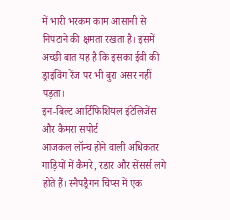में भारी भरकम काम आसानी से निपटाने की क्षमता रखता है। इसमें अच्छी बात यह है कि इसका ईवी की ड्राइविंग रेंज पर भी बुरा असर नहीं पड़ता।
इन-बिल्ट आर्टिफिशियल इंटेलिजेंस और कैमरा सपोर्ट
आजकल लॉन्च होने वाली अधिकतर गाड़ियों में कैमरे, रडार और सेंसर्स लगे होते हैं। स्नैपड्रैगन चिप्स में एक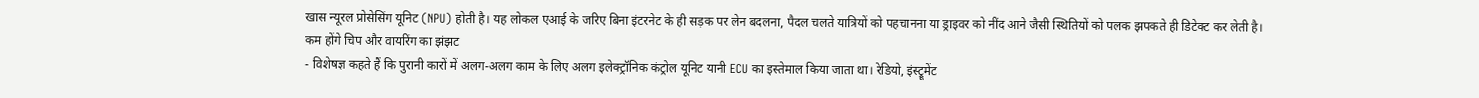खास न्यूरल प्रोसेसिंग यूनिट (NPU) होती है। यह लोकल एआई के जरिए बिना इंटरनेट के ही सड़क पर लेन बदलना, पैदल चलते यात्रियों को पहचानना या ड्राइवर को नींद आने जैसी स्थितियों को पलक झपकते ही डिटेक्ट कर लेती है।
कम होंगे चिप और वायरिंग का झंझट
- विशेषज्ञ कहते हैं कि पुरानी कारों में अलग-अलग काम के लिए अलग इलेक्ट्रॉनिक कंट्रोल यूनिट यानी ECU का इस्तेमाल किया जाता था। रेडियो, इंस्ट्रूमेंट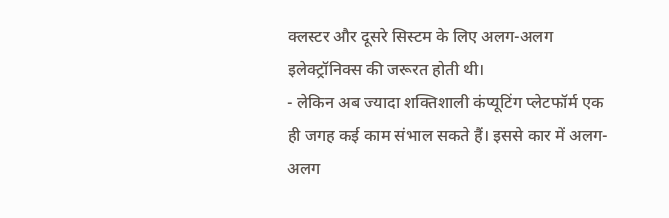क्लस्टर और दूसरे सिस्टम के लिए अलग-अलग इलेक्ट्रॉनिक्स की जरूरत होती थी।
- लेकिन अब ज्यादा शक्तिशाली कंप्यूटिंग प्लेटफॉर्म एक ही जगह कई काम संभाल सकते हैं। इससे कार में अलग-अलग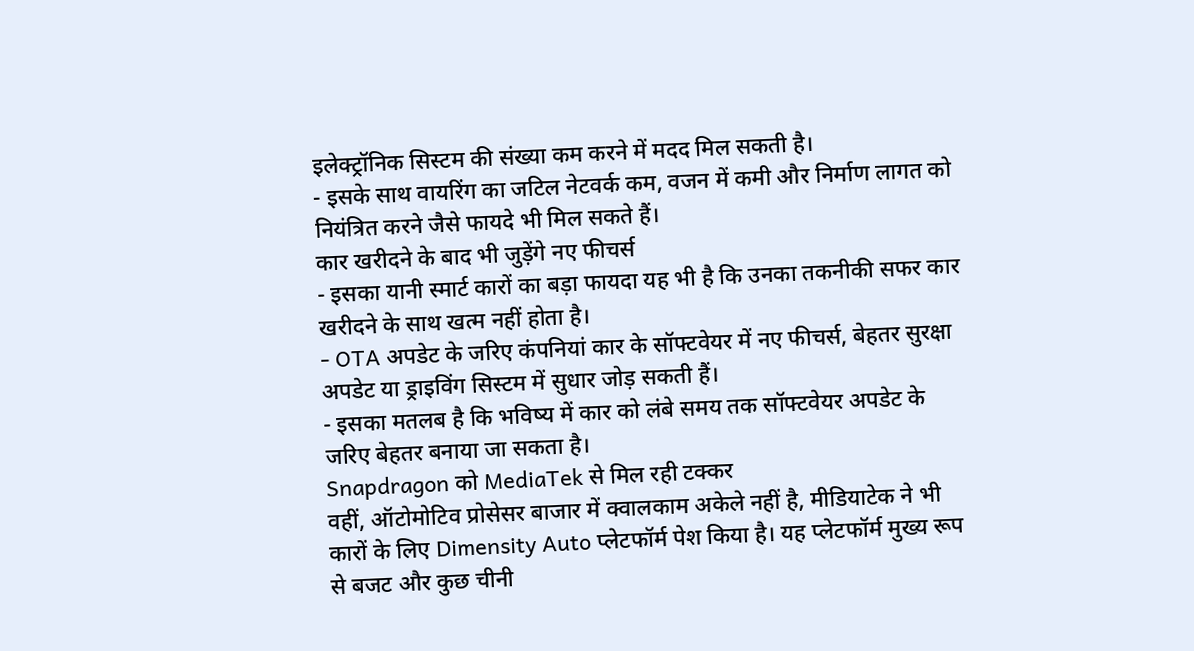इलेक्ट्रॉनिक सिस्टम की संख्या कम करने में मदद मिल सकती है।
- इसके साथ वायरिंग का जटिल नेटवर्क कम, वजन में कमी और निर्माण लागत को नियंत्रित करने जैसे फायदे भी मिल सकते हैं।
कार खरीदने के बाद भी जुड़ेंगे नए फीचर्स
- इसका यानी स्मार्ट कारों का बड़ा फायदा यह भी है कि उनका तकनीकी सफर कार खरीदने के साथ खत्म नहीं होता है।
- OTA अपडेट के जरिए कंपनियां कार के सॉफ्टवेयर में नए फीचर्स, बेहतर सुरक्षा अपडेट या ड्राइविंग सिस्टम में सुधार जोड़ सकती हैं।
- इसका मतलब है कि भविष्य में कार को लंबे समय तक सॉफ्टवेयर अपडेट के जरिए बेहतर बनाया जा सकता है।
Snapdragon को MediaTek से मिल रही टक्कर
वहीं, ऑटोमोटिव प्रोसेसर बाजार में क्वालकाम अकेले नहीं है, मीडियाटेक ने भी कारों के लिए Dimensity Auto प्लेटफॉर्म पेश किया है। यह प्लेटफॉर्म मुख्य रूप से बजट और कुछ चीनी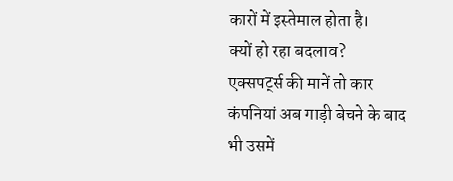कारों में इस्तेमाल होता है।
क्यों हो रहा बदलाव?
एक्सपर्ट्स की मानें तो कार कंपनियां अब गाड़ी बेचने के बाद भी उसमें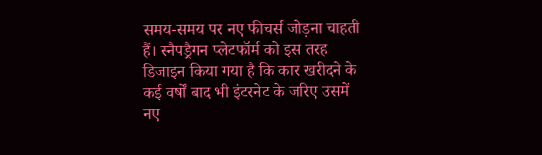समय-समय पर नए फीचर्स जोड़ना चाहती हैं। स्नैपड्रैगन प्लेटफॉर्म को इस तरह डिजाइन किया गया है कि कार खरीदने के कई वर्षों बाद भी इंटरनेट के जरिए उसमें नए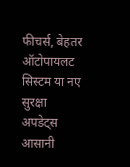फीचर्स, बेहतर ऑटोपायलट सिस्टम या नए सुरक्षा अपडेट्स आसानी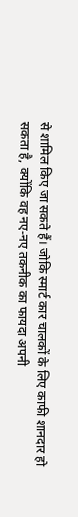से शामिल किए जा सकते हैं। जोकि स्मार्ट कार चालकों के लिए काफी शानदार हो सकता है, क्योंकि वह नए-नए तकनीक का फायदा अपनी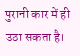पुरानी कार में ही उठा सकता है।